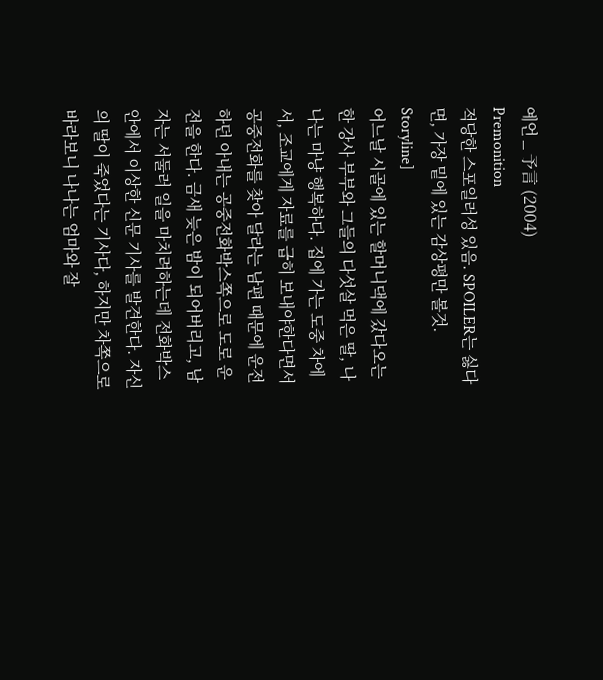예언 _ 予言 (2004)
Premonition
적당한 스포일러성 있음. SPOILER는 싫다면, 가장 밑에 있는 감상평만 볼것.
Storyline]
어느날 시골에 있는 할머니댁에 갔다오는 한 강사 부부와 그들의 다섯살 먹은 딸, 나나는 마냥 행복하다. 집에 가는 도중 차에서, 조교에게 자료를 급히 보내야한다면서 공중전화를 찾아 달라는 남편 때문에 운전하던 아내는 공중전화박스쪽으로 도로 운전을 한다. 금새 늦은 밤이 되어버리고, 남자는 서둘러 일을 마치려하는데 전화박스 안에서 이상한 신문 기사를 발견한다. 자신의 딸이 죽었다는 기사다, 하지만 차쪽으로 바라보니 나나는 엄마와 잘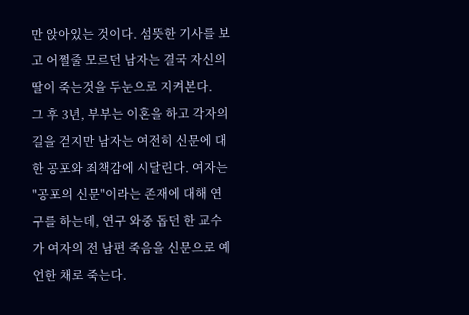만 앉아있는 것이다. 섬뜻한 기사를 보고 어쩔줄 모르던 남자는 결국 자신의 딸이 죽는것을 두눈으로 지켜본다.
그 후 3년, 부부는 이혼을 하고 각자의 길을 걷지만 남자는 여전히 신문에 대한 공포와 죄책감에 시달린다. 여자는 "공포의 신문"이라는 존재에 대해 연구를 하는데, 연구 와중 돕던 한 교수가 여자의 전 남편 죽음을 신문으로 예언한 채로 죽는다.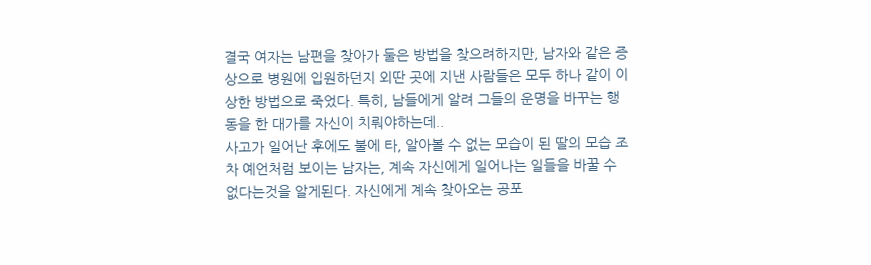결국 여자는 남편을 찾아가 둘은 방법을 찾으려하지만, 남자와 같은 증상으로 병원에 입원하던지 외딴 곳에 지낸 사람들은 모두 하나 같이 이상한 방법으로 죽었다. 특히, 남들에게 알려 그들의 운명을 바꾸는 행동을 한 대가를 자신이 치뤄야하는데..
사고가 일어난 후에도 불에 타, 알아볼 수 없는 모습이 된 딸의 모습 조차 예언처럼 보이는 남자는, 계속 자신에게 일어나는 일들을 바꿀 수 없다는것을 알게된다. 자신에게 계속 찾아오는 공포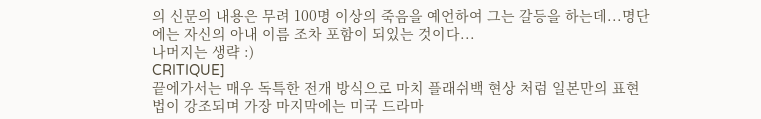의 신문의 내용은 무려 100명 이상의 죽음을 예언하여 그는 갈등을 하는데...명단에는 자신의 아내 이름 조차 포함이 되있는 것이다...
나머지는 생략 :)
CRITIQUE]
끝에가서는 매우 독특한 전개 방식으로 마치 플래쉬백 현상 처럼 일본만의 표현법이 강조되며 가장 마지막에는 미국 드라마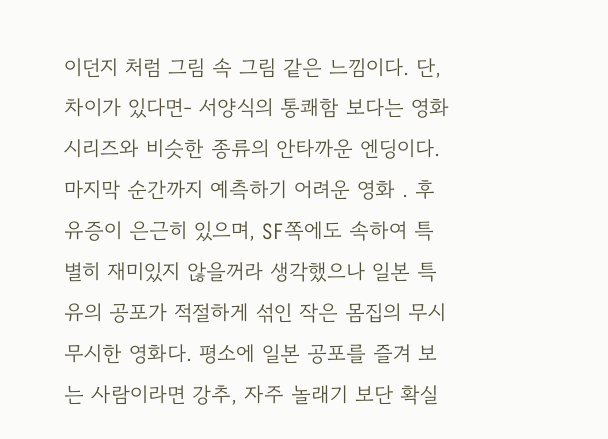이던지 처럼 그림 속 그림 같은 느낌이다. 단, 차이가 있다면- 서양식의 통쾌함 보다는 영화 시리즈와 비슷한 종류의 안타까운 엔딩이다. 마지막 순간까지 예측하기 어려운 영화 . 후유증이 은근히 있으며, SF쪽에도 속하여 특별히 재미있지 않을꺼라 생각했으나 일본 특유의 공포가 적절하게 섞인 작은 몸집의 무시무시한 영화다. 평소에 일본 공포를 즐겨 보는 사람이라면 강추, 자주 놀래기 보단 확실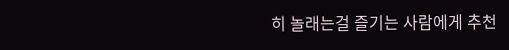히 놀래는걸 즐기는 사람에게 추천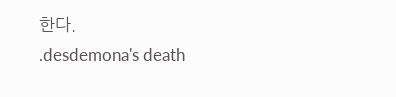한다.
.desdemona's death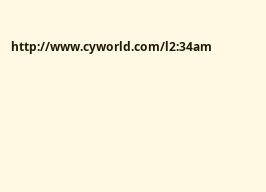http://www.cyworld.com/l2:34am